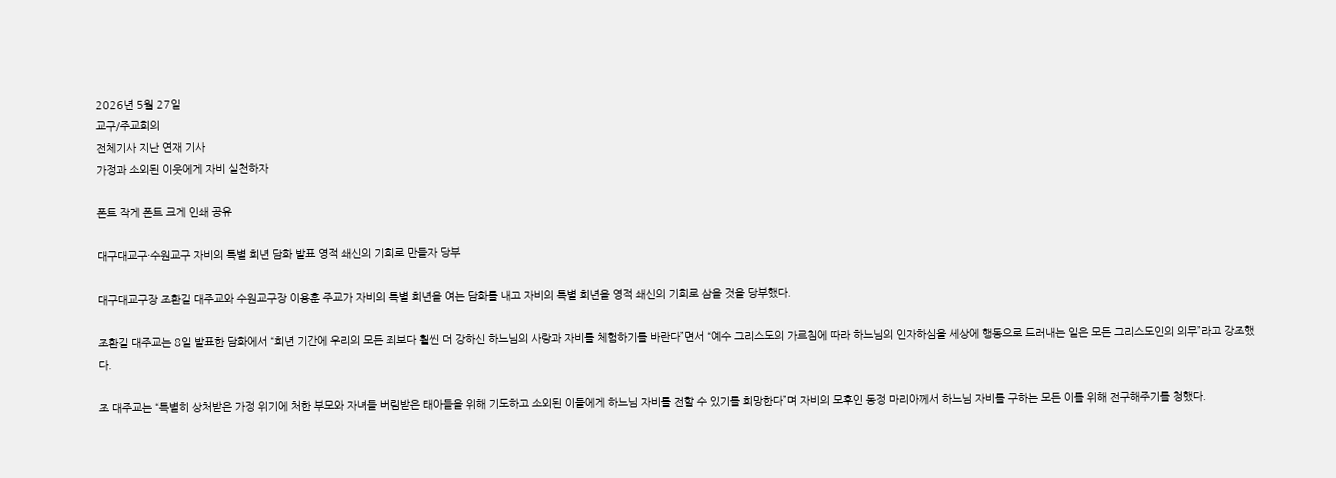2026년 5월 27일
교구/주교회의
전체기사 지난 연재 기사
가정과 소외된 이웃에게 자비 실천하자

폰트 작게 폰트 크게 인쇄 공유

대구대교구·수원교구 자비의 특별 희년 담화 발표 영적 쇄신의 기회로 만들자 당부

대구대교구장 조환길 대주교와 수원교구장 이용훈 주교가 자비의 특별 희년을 여는 담화를 내고 자비의 특별 희년을 영적 쇄신의 기회로 삼을 것을 당부했다.

조환길 대주교는 8일 발표한 담화에서 “희년 기간에 우리의 모든 죄보다 훨씬 더 강하신 하느님의 사랑과 자비를 체험하기를 바란다”면서 “예수 그리스도의 가르침에 따라 하느님의 인자하심을 세상에 행동으로 드러내는 일은 모든 그리스도인의 의무”라고 강조했다.

조 대주교는 “특별히 상처받은 가정 위기에 처한 부모와 자녀들 버림받은 태아들을 위해 기도하고 소외된 이들에게 하느님 자비를 전할 수 있기를 희망한다”며 자비의 모후인 동정 마리아께서 하느님 자비를 구하는 모든 이를 위해 전구해주기를 청했다.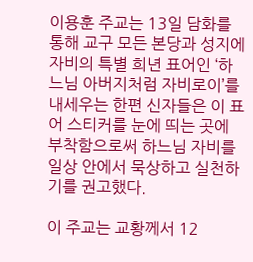이용훈 주교는 13일 담화를 통해 교구 모든 본당과 성지에 자비의 특별 희년 표어인 ‘하느님 아버지처럼 자비로이’를 내세우는 한편 신자들은 이 표어 스티커를 눈에 띄는 곳에 부착함으로써 하느님 자비를 일상 안에서 묵상하고 실천하기를 권고했다.

이 주교는 교황께서 12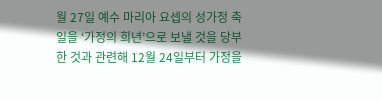월 27일 예수 마리아 요셉의 성가정 축일을 ‘가정의 희년’으로 보낼 것을 당부한 것과 관련해 12월 24일부터 가정을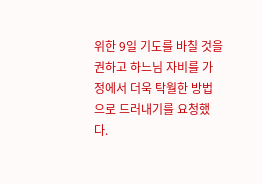위한 9일 기도를 바칠 것을 권하고 하느님 자비를 가정에서 더욱 탁월한 방법으로 드러내기를 요청했다.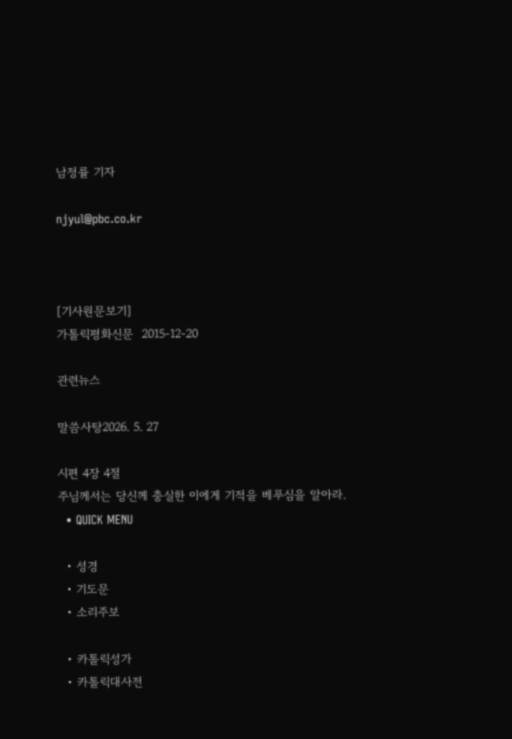남정률 기자

njyul@pbc.co.kr



[기사원문보기]
가톨릭평화신문  2015-12-20

관련뉴스

말씀사탕2026. 5. 27

시편 4장 4절
주님께서는 당신께 충실한 이에게 기적을 베푸심을 알아라.
  • QUICK MENU

  • 성경
  • 기도문
  • 소리주보

  • 카톨릭성가
  • 카톨릭대사전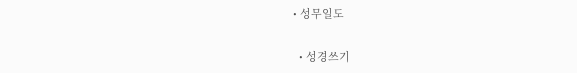• 성무일도

  • 성경쓰기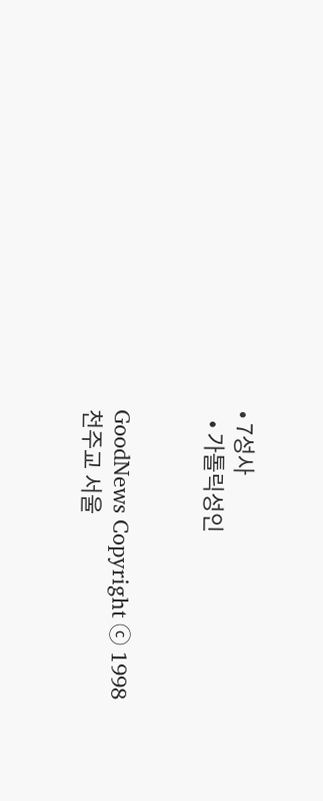• 7성사
  • 가톨릭성인


GoodNews Copyright ⓒ 1998
천주교 서울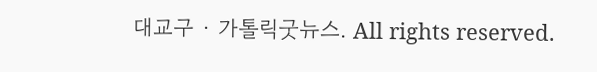대교구 · 가톨릭굿뉴스. All rights reserved.